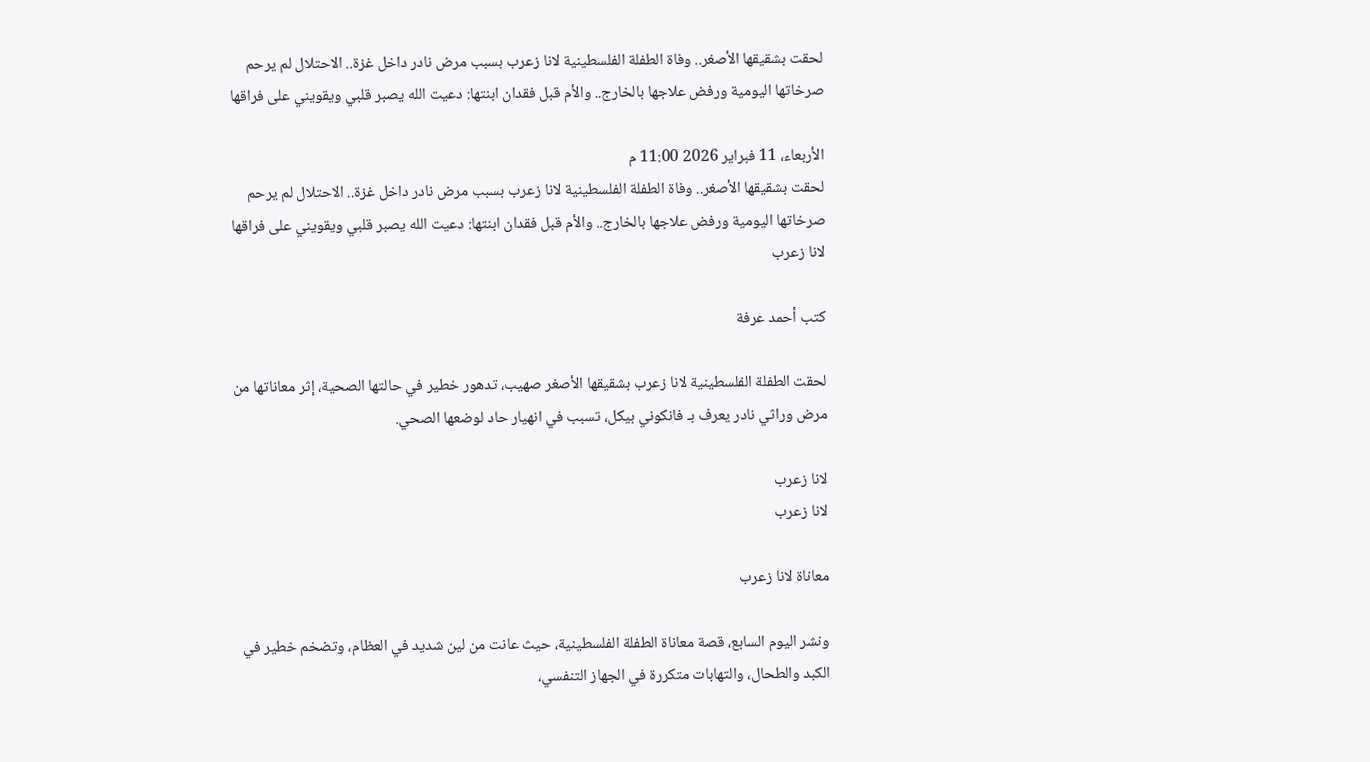لحقت بشقيقها الأصغر.. وفاة الطفلة الفلسطينية لانا زعرب بسبب مرض نادر داخل غزة.. الاحتلال لم يرحم صرخاتها اليومية ورفض علاجها بالخارج.. والأم قبل فقدان ابنتها: دعيت الله يصبر قلبي ويقويني على فراقها

الأربعاء، 11 فبراير 2026 11:00 م
لحقت بشقيقها الأصغر.. وفاة الطفلة الفلسطينية لانا زعرب بسبب مرض نادر داخل غزة.. الاحتلال لم يرحم صرخاتها اليومية ورفض علاجها بالخارج.. والأم قبل فقدان ابنتها: دعيت الله يصبر قلبي ويقويني على فراقها لانا زعرب

كتب أحمد عرفة

لحقت الطفلة الفلسطينية لانا زعرب بشقيقها الأصغر صهيب، تدهور خطير في حالتها الصحية، إثر معاناتها من مرض وراثي نادر يعرف بـ فانكوني بيكل، تسبب في انهيار حاد لوضعها الصحي.

لانا زعرب
لانا زعرب

معاناة لانا زعرب

ونشر اليوم السابع، قصة معاناة الطفلة الفلسطينية، حيث عانت من لين شديد في العظام، وتضخم خطير في الكبد والطحال، والتهابات متكررة في الجهاز التنفسي،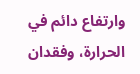وارتفاع دائم في الحرارة، وفقدان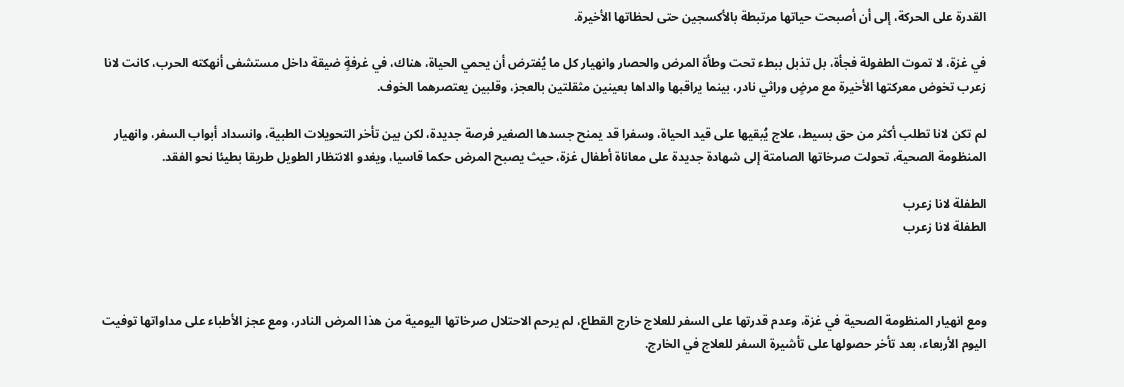القدرة على الحركة، إلى أن أصبحت حياتها مرتبطة بالأكسجين حتى لحظاتها الأخيرة.

في غزة، لا تموت الطفولة فجأة، بل تذبل ببطء تحت وطأة المرض والحصار وانهيار كل ما يُفترض أن يحمي الحياة، هناك، في غرفةٍ ضيقة داخل مستشفى أنهكته الحرب، كانت لانا زعرب تخوض معركتها الأخيرة مع مرضٍ وراثي نادر، بينما يراقبها والداها بعينين مثقلتين بالعجز، وقلبين يعتصرهما الخوف.

لم تكن لانا تطلب أكثر من حق بسيط، علاج يُبقيها على قيد الحياة، وسفرا قد يمنح جسدها الصغير فرصة جديدة، لكن بين تأخر التحويلات الطبية، وانسداد أبواب السفر، وانهيار المنظومة الصحية، تحولت صرخاتها الصامتة إلى شهادة جديدة على معاناة أطفال غزة، حيث يصبح المرض حكما قاسيا، ويغدو الانتظار الطويل طريقا بطيئا نحو الفقد.

الطفلة لانا زعرب
الطفلة لانا زعرب



ومع انهيار المنظومة الصحية في غزة، وعدم قدرتها على السفر للعلاج خارج القطاع، لم يرحم الاحتلال صرخاتها اليومية من هذا المرض النادر، ومع عجز الأطباء على مداواتها توفيت اليوم الأربعاء، بعد تأخر حصولها على تأشيرة السفر للعلاج في الخارج.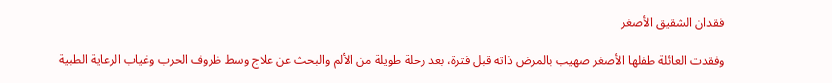فقدان الشقيق الأصغر

وفقدت العائلة طفلها الأصغر صهيب بالمرض ذاته قبل فترة، بعد رحلة طويلة من الألم والبحث عن علاج وسط ظروف الحرب وغياب الرعاية الطبية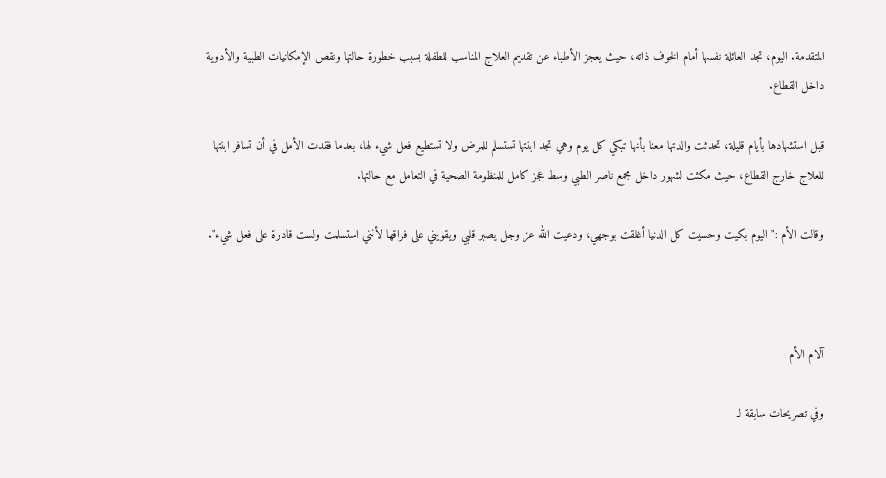المتقدمة. اليوم، تجد العائلة نفسها أمام الخوف ذاته، حيث يعجز الأطباء عن تقديم العلاج المناسب للطفلة بسبب خطورة حالتها ونقص الإمكانيات الطبية والأدوية داخل القطاع.

قبل استشهادها بأيام قليلة، تحدثت والدتها معنا بأنها تبكي كل يوم وهي تجد ابنتها تستسلم للمرض ولا تستطيع فعل شيء لها، بعدما فقدت الأمل في أن تسافر ابنتها للعلاج خارج القطاع، حيث مكثت لشهور داخل مجمع ناصر الطبي وسط عجز كامل للمنظومة الصحية في التعامل مع حالتها.

وقالت الأم :" اليوم بكيت وحسيت كل الدنيا أغلقت بوجهي، ودعيت الله عز وجل يصبر قلبي ويقويني على فراقها لأنني استسلمت ولست قادرة على فعل شيء".



آلام الأم

وفي تصريحات سابقة لـ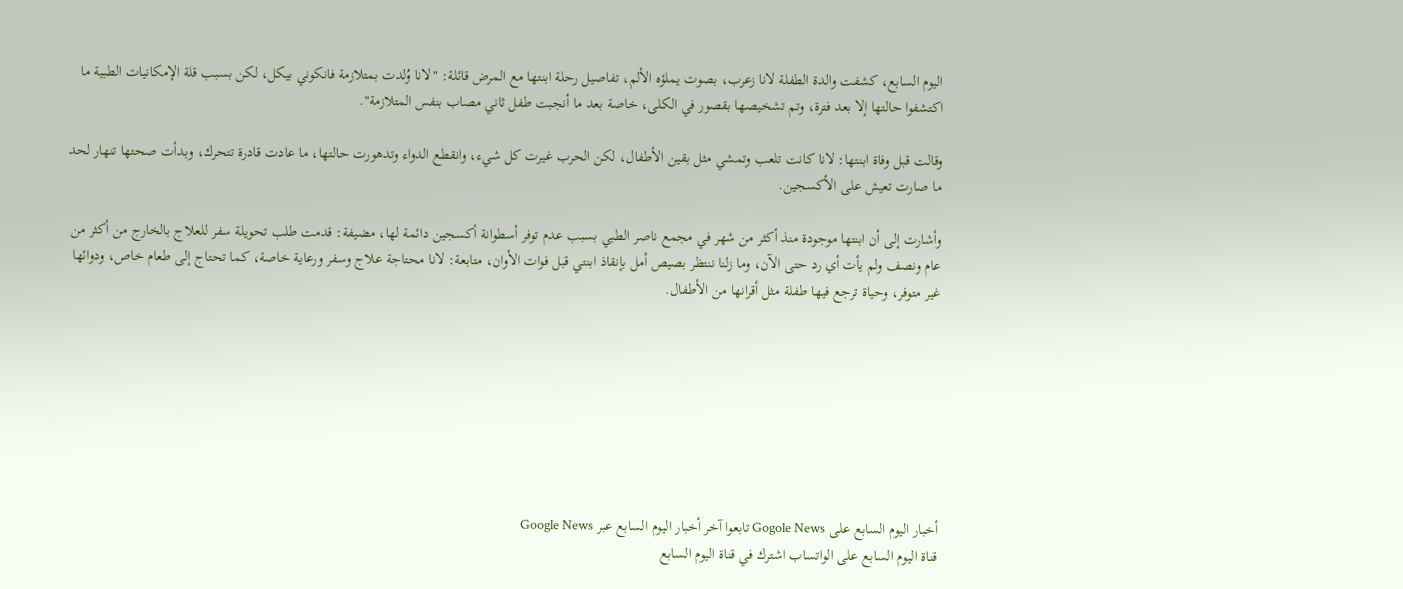اليوم السابع، كشفت والدة الطفلة لانا زعرب، بصوت يملؤه الألم، تفاصيل رحلة ابنتها مع المرض قائلة: "لانا وُلدت بمتلازمة فانكوني بيكل، لكن بسبب قلة الإمكانيات الطبية ما اكتشفوا حالتها إلا بعد فترة، وتم تشخيصها بقصور في الكلى، خاصة بعد ما أنجبت طفل ثاني مصاب بنفس المتلازمة".

وقالت قبل وفاة ابنتها: لانا كانت تلعب وتمشي مثل بقين الأطفال، لكن الحرب غيرت كل شيء، وانقطع الدواء وتدهورت حالتها، ما عادت قادرة تتحرك، وبدأت صحتها تنهار لحد ما صارت تعيش على الأكسجين.

وأشارت إلى أن ابنتها موجودة منذ أكثر من شهر في مجمع ناصر الطبي بسبب عدم توفر أسطوانة أكسجين دائمة لها، مضيفة: قدمت طلب تحويلة سفر للعلاج بالخارج من أكثر من عام ونصف ولم يأت أي رد حتى الآن، وما زلنا ننتظر بصيص أمل بإنقاذ ابنتي قبل فوات الأوان، متابعة: لانا محتاجة علاج وسفر ورعاية خاصة، كما تحتاج إلى طعام خاص، ودوائها غير متوفر، وحياة ترجع فيها طفلة مثل أقرانها من الأطفال.








أخبار اليوم السابع على Gogole News تابعوا آخر أخبار اليوم السابع عبر Google News
قناة اليوم السابع على الواتساب اشترك في قناة اليوم السابع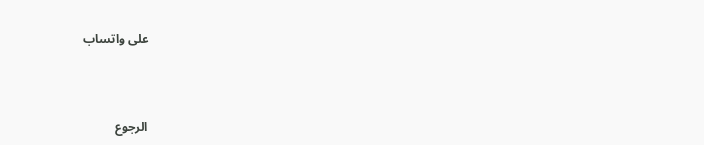على واتساب



الرجوع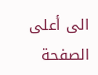الى أعلى الصفحة